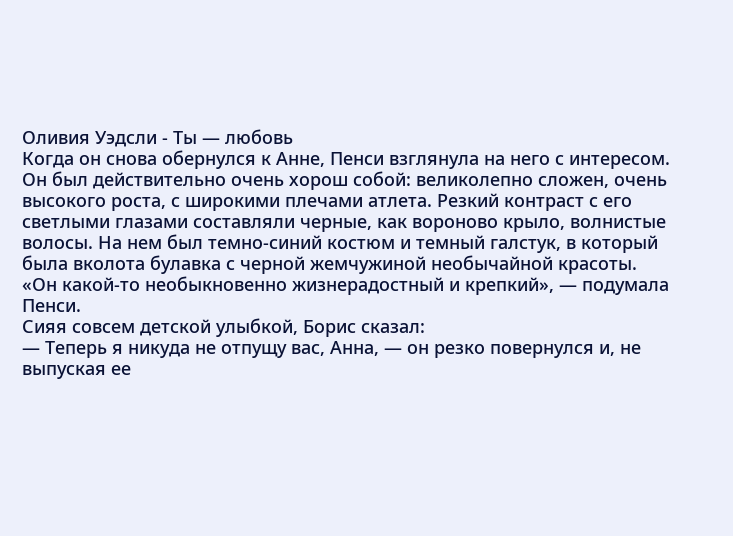Оливия Уэдсли - Ты — любовь
Когда он снова обернулся к Анне, Пенси взглянула на него с интересом. Он был действительно очень хорош собой: великолепно сложен, очень высокого роста, с широкими плечами атлета. Резкий контраст с его светлыми глазами составляли черные, как вороново крыло, волнистые волосы. На нем был темно-синий костюм и темный галстук, в который была вколота булавка с черной жемчужиной необычайной красоты.
«Он какой-то необыкновенно жизнерадостный и крепкий», — подумала Пенси.
Сияя совсем детской улыбкой, Борис сказал:
— Теперь я никуда не отпущу вас, Анна, — он резко повернулся и, не выпуская ее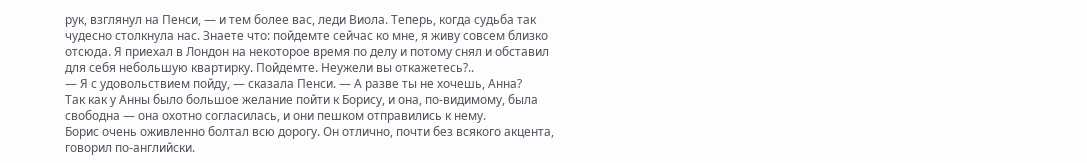рук, взглянул на Пенси, — и тем более вас, леди Виола. Теперь, когда судьба так чудесно столкнула нас. Знаете что: пойдемте сейчас ко мне, я живу совсем близко отсюда. Я приехал в Лондон на некоторое время по делу и потому снял и обставил для себя небольшую квартирку. Пойдемте. Неужели вы откажетесь?..
— Я с удовольствием пойду, — сказала Пенси. — А разве ты не хочешь, Анна?
Так как у Анны было большое желание пойти к Борису, и она, по-видимому, была свободна — она охотно согласилась, и они пешком отправились к нему.
Борис очень оживленно болтал всю дорогу. Он отлично, почти без всякого акцента, говорил по-английски.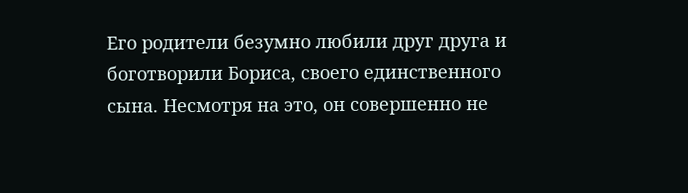Его родители безумно любили друг друга и боготворили Бориса, своего единственного сына. Несмотря на это, он совершенно не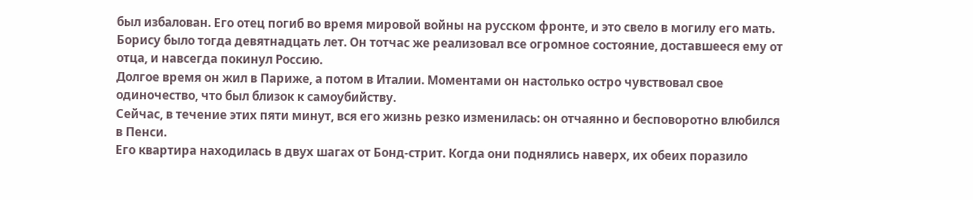был избалован. Его отец погиб во время мировой войны на русском фронте, и это свело в могилу его мать. Борису было тогда девятнадцать лет. Он тотчас же реализовал все огромное состояние, доставшееся ему от отца, и навсегда покинул Россию.
Долгое время он жил в Париже, а потом в Италии. Моментами он настолько остро чувствовал свое одиночество, что был близок к самоубийству.
Сейчас, в течение этих пяти минут, вся его жизнь резко изменилась: он отчаянно и бесповоротно влюбился в Пенси.
Его квартира находилась в двух шагах от Бонд-стрит. Когда они поднялись наверх, их обеих поразило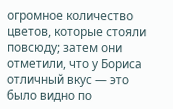огромное количество цветов, которые стояли повсюду; затем они отметили, что у Бориса отличный вкус — это было видно по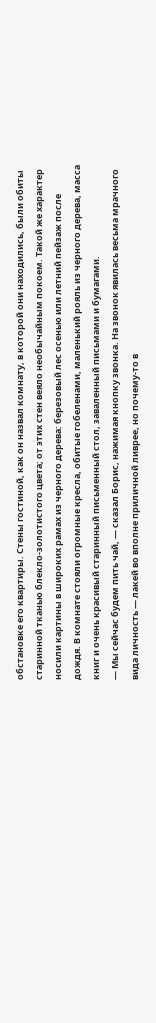обстановке его квартиры. Стены гостиной, как он назвал комнату, в которой они находились, были обиты старинной тканью блекло-золотистого цвета; от этих стен веяло необычайным покоем. Такой же характер носили картины в широких рамах из черного дерева: березовый лес осенью или летний пейзаж после дождя. В комнате стояли огромные кресла, обитые гобеленами, маленький рояль из черного дерева, масса книг и очень красивый старинный письменный стол, заваленный письмами и бумагами.
— Мы сейчас будем пить чай, — сказал Борис, нажимая кнопку звонка. На звонок явилась весьма мрачного вида личность — лакей во вполне приличной ливрее, но почему-то в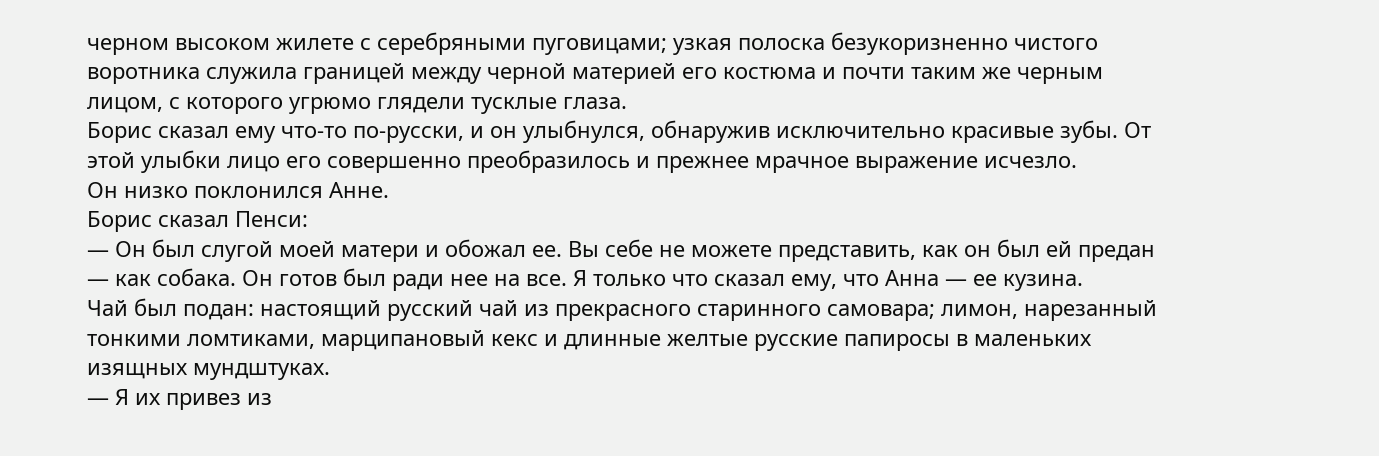черном высоком жилете с серебряными пуговицами; узкая полоска безукоризненно чистого воротника служила границей между черной материей его костюма и почти таким же черным лицом, с которого угрюмо глядели тусклые глаза.
Борис сказал ему что-то по-русски, и он улыбнулся, обнаружив исключительно красивые зубы. От этой улыбки лицо его совершенно преобразилось и прежнее мрачное выражение исчезло.
Он низко поклонился Анне.
Борис сказал Пенси:
— Он был слугой моей матери и обожал ее. Вы себе не можете представить, как он был ей предан — как собака. Он готов был ради нее на все. Я только что сказал ему, что Анна — ее кузина.
Чай был подан: настоящий русский чай из прекрасного старинного самовара; лимон, нарезанный тонкими ломтиками, марципановый кекс и длинные желтые русские папиросы в маленьких изящных мундштуках.
— Я их привез из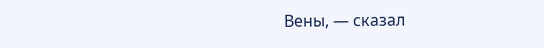Вены, — сказал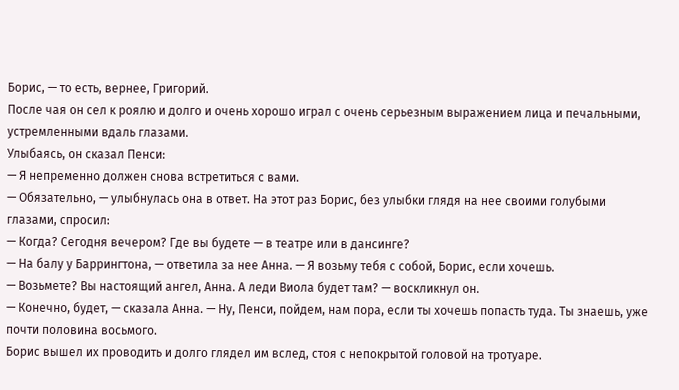Борис, — то есть, вернее, Григорий.
После чая он сел к роялю и долго и очень хорошо играл с очень серьезным выражением лица и печальными, устремленными вдаль глазами.
Улыбаясь, он сказал Пенси:
— Я непременно должен снова встретиться с вами.
— Обязательно, — улыбнулась она в ответ. На этот раз Борис, без улыбки глядя на нее своими голубыми глазами, спросил:
— Когда? Сегодня вечером? Где вы будете — в театре или в дансинге?
— На балу у Баррингтона, — ответила за нее Анна. — Я возьму тебя с собой, Борис, если хочешь.
— Возьмете? Вы настоящий ангел, Анна. А леди Виола будет там? — воскликнул он.
— Конечно, будет, — сказала Анна. — Ну, Пенси, пойдем, нам пора, если ты хочешь попасть туда. Ты знаешь, уже почти половина восьмого.
Борис вышел их проводить и долго глядел им вслед, стоя с непокрытой головой на тротуаре.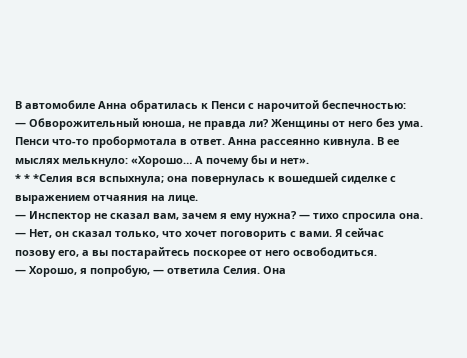В автомобиле Анна обратилась к Пенси с нарочитой беспечностью:
— Обворожительный юноша, не правда ли? Женщины от него без ума.
Пенси что-то пробормотала в ответ. Анна рассеянно кивнула. В ее мыслях мелькнуло: «Хорошо… А почему бы и нет».
* * *Селия вся вспыхнула; она повернулась к вошедшей сиделке с выражением отчаяния на лице.
— Инспектор не сказал вам, зачем я ему нужна? — тихо спросила она.
— Нет, он сказал только, что хочет поговорить с вами. Я сейчас позову его, а вы постарайтесь поскорее от него освободиться.
— Хорошо, я попробую, — ответила Селия. Она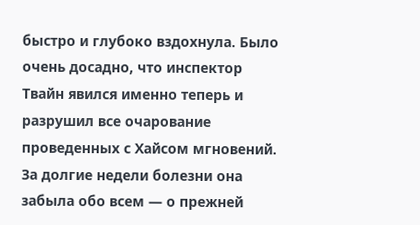быстро и глубоко вздохнула. Было очень досадно, что инспектор Твайн явился именно теперь и разрушил все очарование проведенных с Хайсом мгновений. За долгие недели болезни она забыла обо всем — о прежней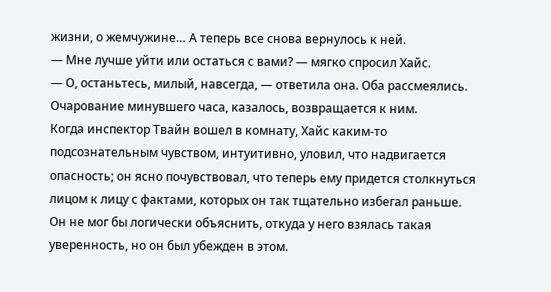жизни, о жемчужине… А теперь все снова вернулось к ней.
— Мне лучше уйти или остаться с вами? — мягко спросил Хайс.
— О, останьтесь, милый, навсегда, — ответила она. Оба рассмеялись. Очарование минувшего часа, казалось, возвращается к ним.
Когда инспектор Твайн вошел в комнату, Хайс каким-то подсознательным чувством, интуитивно, уловил, что надвигается опасность; он ясно почувствовал, что теперь ему придется столкнуться лицом к лицу с фактами, которых он так тщательно избегал раньше. Он не мог бы логически объяснить, откуда у него взялась такая уверенность, но он был убежден в этом.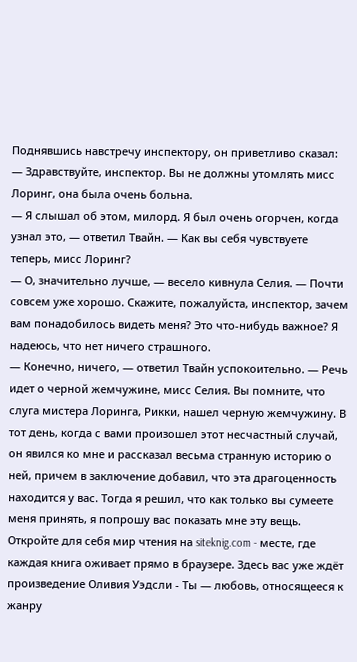Поднявшись навстречу инспектору, он приветливо сказал:
— Здравствуйте, инспектор. Вы не должны утомлять мисс Лоринг, она была очень больна.
— Я слышал об этом, милорд. Я был очень огорчен, когда узнал это, — ответил Твайн. — Как вы себя чувствуете теперь, мисс Лоринг?
— О, значительно лучше, — весело кивнула Селия. — Почти совсем уже хорошо. Скажите, пожалуйста, инспектор, зачем вам понадобилось видеть меня? Это что-нибудь важное? Я надеюсь, что нет ничего страшного.
— Конечно, ничего, — ответил Твайн успокоительно. — Речь идет о черной жемчужине, мисс Селия. Вы помните, что слуга мистера Лоринга, Рикки, нашел черную жемчужину. В тот день, когда с вами произошел этот несчастный случай, он явился ко мне и рассказал весьма странную историю о ней, причем в заключение добавил, что эта драгоценность находится у вас. Тогда я решил, что как только вы сумеете меня принять, я попрошу вас показать мне эту вещь.
Откройте для себя мир чтения на siteknig.com - месте, где каждая книга оживает прямо в браузере. Здесь вас уже ждёт произведение Оливия Уэдсли - Ты — любовь, относящееся к жанру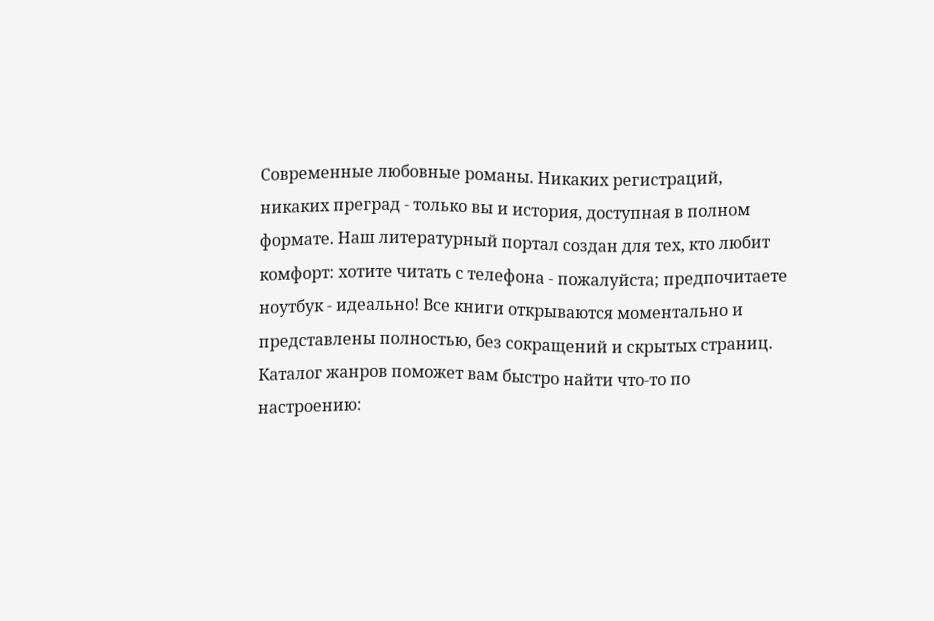Современные любовные романы. Никаких регистраций, никаких преград - только вы и история, доступная в полном формате. Наш литературный портал создан для тех, кто любит комфорт: хотите читать с телефона - пожалуйста; предпочитаете ноутбук - идеально! Все книги открываются моментально и представлены полностью, без сокращений и скрытых страниц. Каталог жанров поможет вам быстро найти что-то по настроению: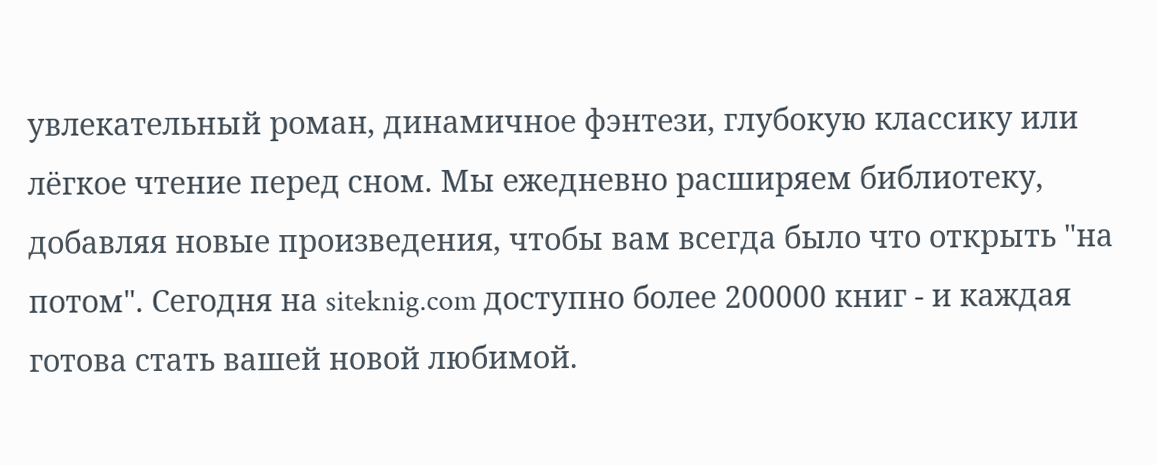увлекательный роман, динамичное фэнтези, глубокую классику или лёгкое чтение перед сном. Мы ежедневно расширяем библиотеку, добавляя новые произведения, чтобы вам всегда было что открыть "на потом". Сегодня на siteknig.com доступно более 200000 книг - и каждая готова стать вашей новой любимой.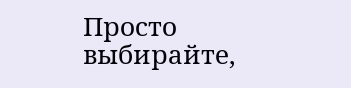Просто выбирайте,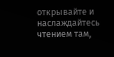открывайте и наслаждайтесь чтением там,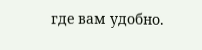где вам удобно.